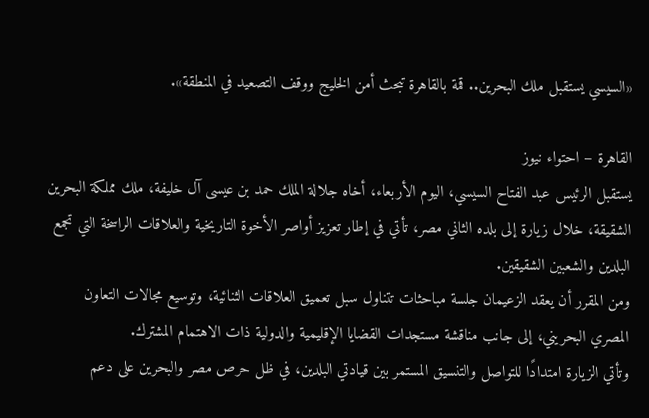«السيسي يستقبل ملك البحرين.. قمة بالقاهرة تبحث أمن الخليج ووقف التصعيد في المنطقة».

القاهرة – احتواء نيوز
يستقبل الرئيس عبد الفتاح السيسي، اليوم الأربعاء، أخاه جلالة الملك حمد بن عيسى آل خليفة، ملك مملكة البحرين الشقيقة، خلال زيارة إلى بلده الثاني مصر، تأتي في إطار تعزيز أواصر الأخوة التاريخية والعلاقات الراسخة التي تجمع البلدين والشعبين الشقيقين.
ومن المقرر أن يعقد الزعيمان جلسة مباحثات تتناول سبل تعميق العلاقات الثنائية، وتوسيع مجالات التعاون المصري البحريني، إلى جانب مناقشة مستجدات القضايا الإقليمية والدولية ذات الاهتمام المشترك.
وتأتي الزيارة امتدادًا للتواصل والتنسيق المستمر بين قيادتي البلدين، في ظل حرص مصر والبحرين على دعم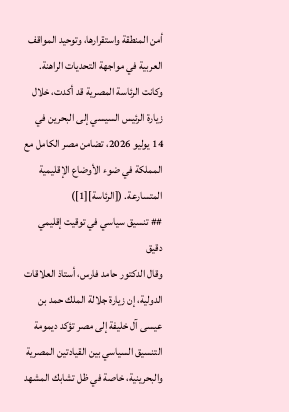أمن المنطقة واستقرارها، وتوحيد المواقف العربية في مواجهة التحديات الراهنة. وكانت الرئاسة المصرية قد أكدت، خلال زيارة الرئيس السيسي إلى البحرين في 14 يوليو 2026، تضامن مصر الكامل مع المملكة في ضوء الأوضاع الإقليمية المتسارعة. ([الرئاسة][1])
## تنسيق سياسي في توقيت إقليمي دقيق
وقال الدكتور حامد فارس، أستاذ العلاقات الدولية، إن زيارة جلالة الملك حمد بن عيسى آل خليفة إلى مصر تؤكد ديمومة التنسيق السياسي بين القيادتين المصرية والبحرينية، خاصة في ظل تشابك المشهد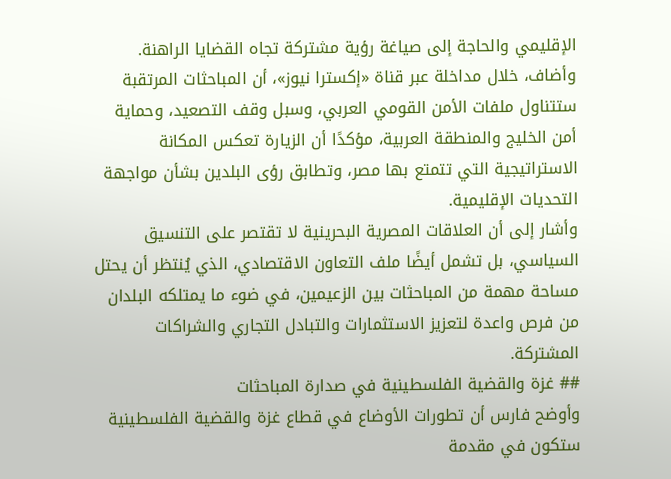الإقليمي والحاجة إلى صياغة رؤية مشتركة تجاه القضايا الراهنة.
وأضاف، خلال مداخلة عبر قناة «إكسترا نيوز»، أن المباحثات المرتقبة ستتناول ملفات الأمن القومي العربي، وسبل وقف التصعيد، وحماية أمن الخليج والمنطقة العربية، مؤكدًا أن الزيارة تعكس المكانة الاستراتيجية التي تتمتع بها مصر، وتطابق رؤى البلدين بشأن مواجهة التحديات الإقليمية.
وأشار إلى أن العلاقات المصرية البحرينية لا تقتصر على التنسيق السياسي، بل تشمل أيضًا ملف التعاون الاقتصادي، الذي يُنتظر أن يحتل مساحة مهمة من المباحثات بين الزعيمين، في ضوء ما يمتلكه البلدان من فرص واعدة لتعزيز الاستثمارات والتبادل التجاري والشراكات المشتركة.
## غزة والقضية الفلسطينية في صدارة المباحثات
وأوضح فارس أن تطورات الأوضاع في قطاع غزة والقضية الفلسطينية ستكون في مقدمة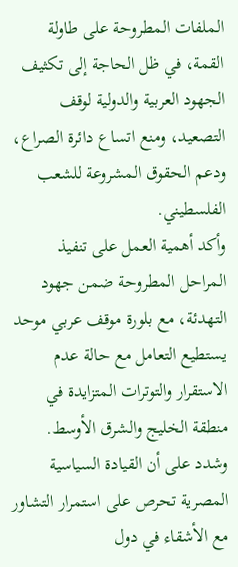الملفات المطروحة على طاولة القمة، في ظل الحاجة إلى تكثيف الجهود العربية والدولية لوقف التصعيد، ومنع اتساع دائرة الصراع، ودعم الحقوق المشروعة للشعب الفلسطيني.
وأكد أهمية العمل على تنفيذ المراحل المطروحة ضمن جهود التهدئة، مع بلورة موقف عربي موحد يستطيع التعامل مع حالة عدم الاستقرار والتوترات المتزايدة في منطقة الخليج والشرق الأوسط.
وشدد على أن القيادة السياسية المصرية تحرص على استمرار التشاور مع الأشقاء في دول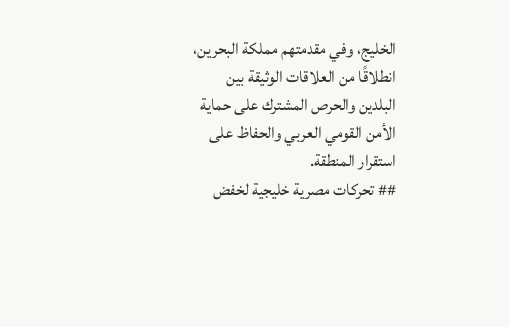الخليج، وفي مقدمتهم مملكة البحرين، انطلاقًا من العلاقات الوثيقة بين البلدين والحرص المشترك على حماية الأمن القومي العربي والحفاظ على استقرار المنطقة.
## تحركات مصرية خليجية لخفض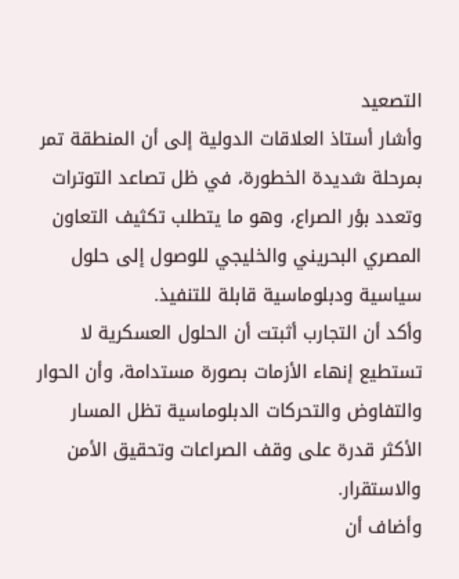التصعيد
وأشار أستاذ العلاقات الدولية إلى أن المنطقة تمر بمرحلة شديدة الخطورة، في ظل تصاعد التوترات وتعدد بؤر الصراع، وهو ما يتطلب تكثيف التعاون المصري البحريني والخليجي للوصول إلى حلول سياسية ودبلوماسية قابلة للتنفيذ.
وأكد أن التجارب أثبتت أن الحلول العسكرية لا تستطيع إنهاء الأزمات بصورة مستدامة، وأن الحوار والتفاوض والتحركات الدبلوماسية تظل المسار الأكثر قدرة على وقف الصراعات وتحقيق الأمن والاستقرار.
وأضاف أن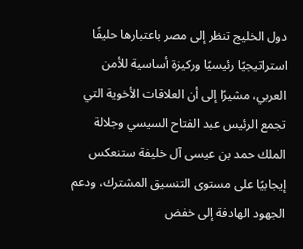دول الخليج تنظر إلى مصر باعتبارها حليفًا استراتيجيًا رئيسيًا وركيزة أساسية للأمن العربي، مشيرًا إلى أن العلاقات الأخوية التي تجمع الرئيس عبد الفتاح السيسي وجلالة الملك حمد بن عيسى آل خليفة ستنعكس إيجابيًا على مستوى التنسيق المشترك، ودعم الجهود الهادفة إلى خفض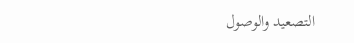التصعيد والوصول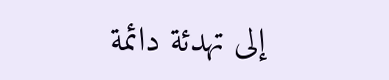إلى تهدئة دائمة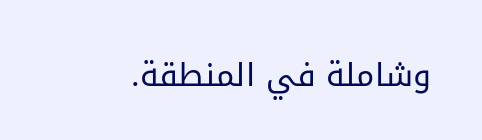وشاملة في المنطقة.